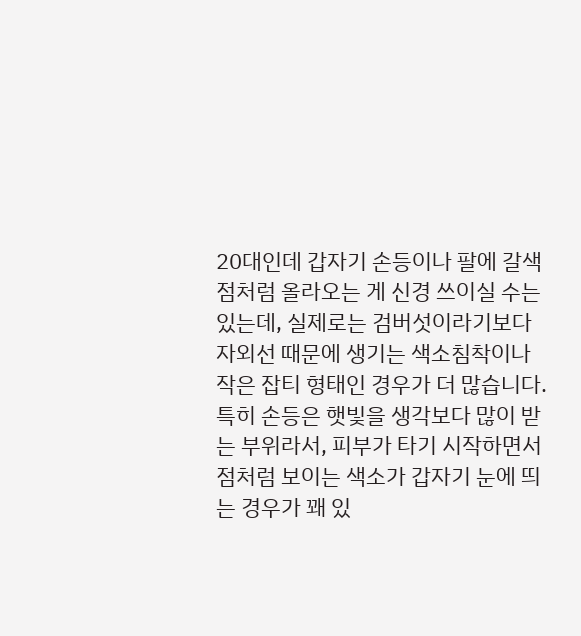20대인데 갑자기 손등이나 팔에 갈색 점처럼 올라오는 게 신경 쓰이실 수는 있는데, 실제로는 검버섯이라기보다 자외선 때문에 생기는 색소침착이나 작은 잡티 형태인 경우가 더 많습니다. 특히 손등은 햇빛을 생각보다 많이 받는 부위라서, 피부가 타기 시작하면서 점처럼 보이는 색소가 갑자기 눈에 띄는 경우가 꽤 있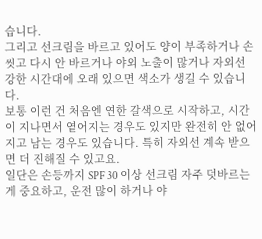습니다.
그리고 선크림을 바르고 있어도 양이 부족하거나 손 씻고 다시 안 바르거나 야외 노출이 많거나 자외선 강한 시간대에 오래 있으면 색소가 생길 수 있습니다.
보통 이런 건 처음엔 연한 갈색으로 시작하고, 시간이 지나면서 옅어지는 경우도 있지만 완전히 안 없어지고 남는 경우도 있습니다. 특히 자외선 계속 받으면 더 진해질 수 있고요.
일단은 손등까지 SPF 30 이상 선크림 자주 덧바르는 게 중요하고, 운전 많이 하거나 야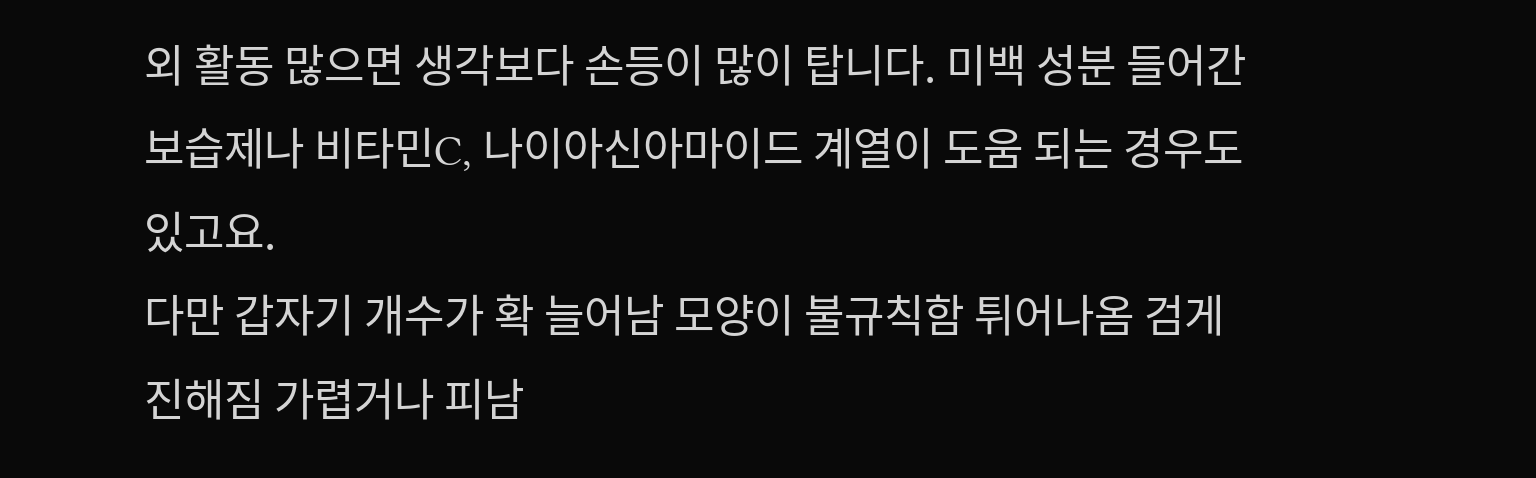외 활동 많으면 생각보다 손등이 많이 탑니다. 미백 성분 들어간 보습제나 비타민C, 나이아신아마이드 계열이 도움 되는 경우도 있고요.
다만 갑자기 개수가 확 늘어남 모양이 불규칙함 튀어나옴 검게 진해짐 가렵거나 피남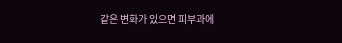같은 변화가 있으면 피부과에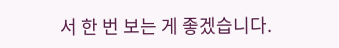서 한 번 보는 게 좋겠습니다.